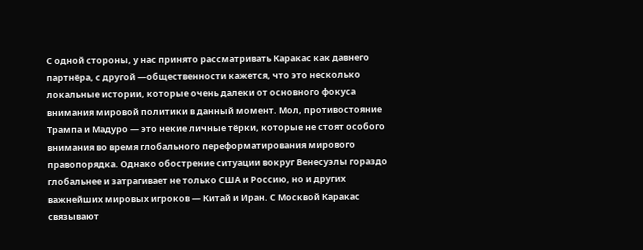С одной стороны, у нас принято рассматривать Каракас как давнего партнёра, с другой —общественности кажется, что это несколько локальные истории, которые очень далеки от основного фокуса внимания мировой политики в данный момент. Мол, противостояние Трампа и Мадуро — это некие личные тёрки, которые не стоят особого внимания во время глобального переформатирования мирового правопорядка. Однако обострение ситуации вокруг Венесуэлы гораздо глобальнее и затрагивает не только США и Россию, но и других важнейших мировых игроков — Китай и Иран. С Москвой Каракас связывают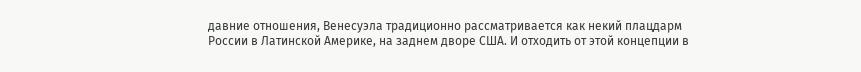давние отношения, Венесуэла традиционно рассматривается как некий плацдарм России в Латинской Америке, на заднем дворе США. И отходить от этой концепции в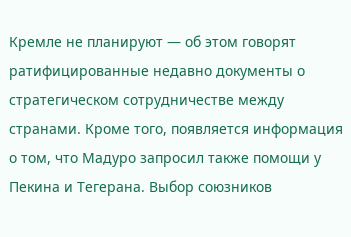Кремле не планируют — об этом говорят ратифицированные недавно документы о стратегическом сотрудничестве между странами. Кроме того, появляется информация о том, что Мадуро запросил также помощи у Пекина и Тегерана. Выбор союзников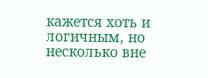кажется хоть и логичным, но несколько вне